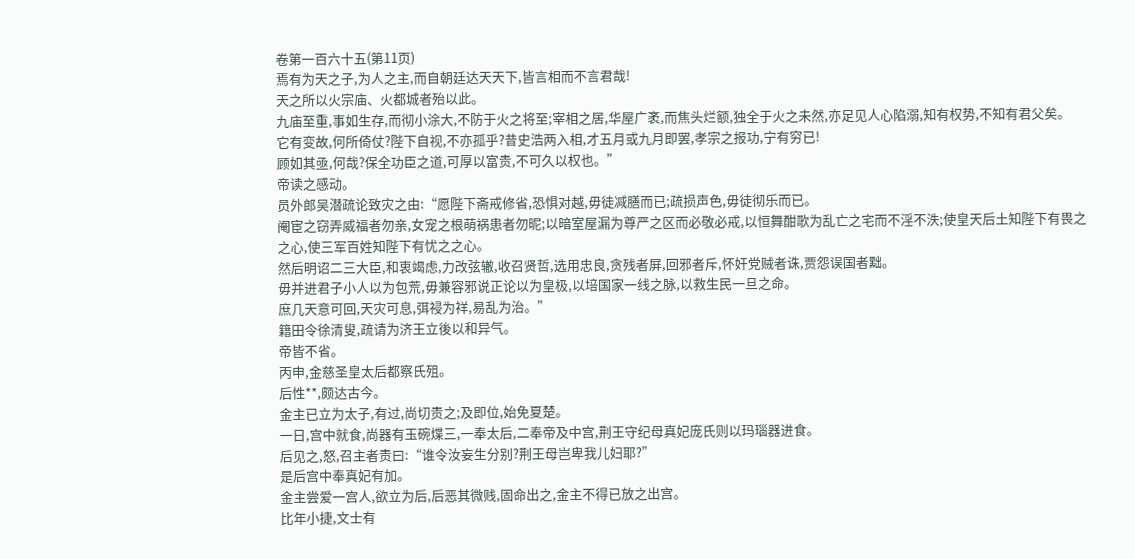卷第一百六十五(第11页)
焉有为天之子,为人之主,而自朝廷达天天下,皆言相而不言君哉!
天之所以火宗庙、火都城者殆以此。
九庙至重,事如生存,而彻小涂大,不防于火之将至;宰相之居,华屋广袤,而焦头烂额,独全于火之未然,亦足见人心陷溺,知有权势,不知有君父矣。
它有变故,何所倚仗?陛下自视,不亦孤乎?昔史浩两入相,才五月或九月即罢,孝宗之报功,宁有穷已!
顾如其亟,何哉?保全功臣之道,可厚以富贵,不可久以权也。”
帝读之感动。
员外郎吴潜疏论致灾之由:“愿陛下斋戒修省,恐惧对越,毋徒减膳而已;疏损声色,毋徒彻乐而已。
阉宦之窃弄威福者勿亲,女宠之根萌祸患者勿昵;以暗室屋漏为尊严之区而必敬必戒,以恒舞酣歌为乱亡之宅而不淫不泆;使皇天后土知陛下有畏之之心,使三军百姓知陛下有忧之之心。
然后明诏二三大臣,和衷竭虑,力改弦辙,收召贤哲,选用忠良,贪残者屏,回邪者斥,怀奸党贼者诛,贾怨误国者黜。
毋并进君子小人以为包荒,毋兼容邪说正论以为皇极,以培国家一线之脉,以救生民一旦之命。
庶几天意可回,天灾可息,弭祲为祥,易乱为治。”
籍田令徐清叟,疏请为济王立後以和异气。
帝皆不省。
丙申,金慈圣皇太后都察氏殂。
后性**,颇达古今。
金主已立为太子,有过,尚切责之;及即位,始免夏楚。
一日,宫中就食,尚器有玉碗煠三,一奉太后,二奉帝及中宫,荆王守纪母真妃庞氏则以玛瑙器进食。
后见之,怒,召主者责曰:“谁令汝妄生分别?荆王母岂卑我儿妇耶?”
是后宫中奉真妃有加。
金主尝爱一宫人,欲立为后,后恶其微贱,固命出之,金主不得已放之出宫。
比年小捷,文士有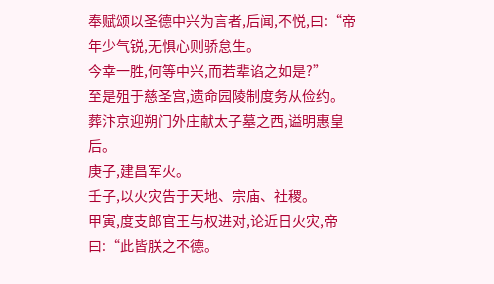奉赋颂以圣德中兴为言者,后闻,不悦,曰:“帝年少气锐,无惧心则骄怠生。
今幸一胜,何等中兴,而若辈谄之如是?”
至是殂于慈圣宫,遗命园陵制度务从俭约。
葬汴京迎朔门外庄献太子墓之西,谥明惠皇后。
庚子,建昌军火。
壬子,以火灾告于天地、宗庙、社稷。
甲寅,度支郎官王与权进对,论近日火灾,帝曰:“此皆朕之不德。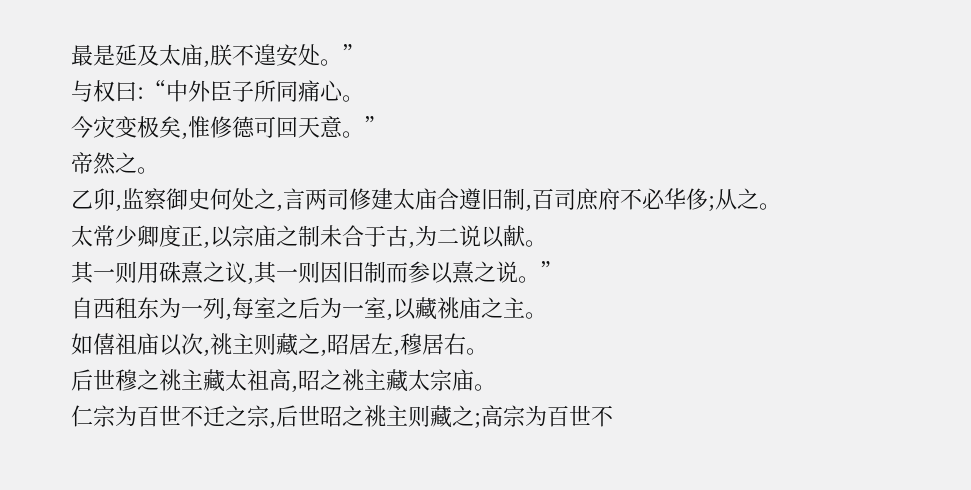最是延及太庙,朕不遑安处。”
与权曰:“中外臣子所同痛心。
今灾变极矣,惟修德可回天意。”
帝然之。
乙卯,监察御史何处之,言两司修建太庙合遵旧制,百司庶府不必华侈;从之。
太常少卿度正,以宗庙之制未合于古,为二说以献。
其一则用硃熹之议,其一则因旧制而参以熹之说。”
自西租东为一列,每室之后为一室,以藏祧庙之主。
如僖祖庙以次,祧主则藏之,昭居左,穆居右。
后世穆之祧主藏太祖高,昭之祧主藏太宗庙。
仁宗为百世不迁之宗,后世昭之祧主则藏之;高宗为百世不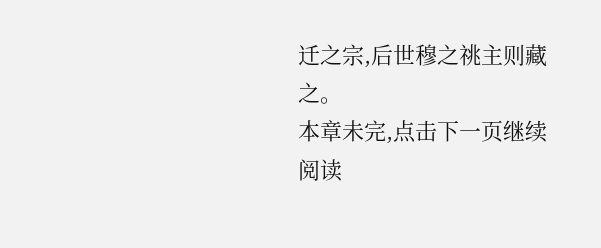迁之宗,后世穆之祧主则藏之。
本章未完,点击下一页继续阅读